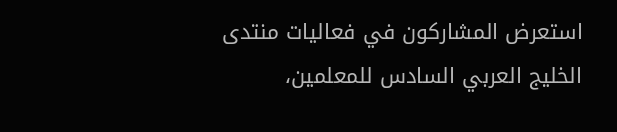استعرض المشاركون في فعاليات منتدى الخليج العربي السادس للمعلمين،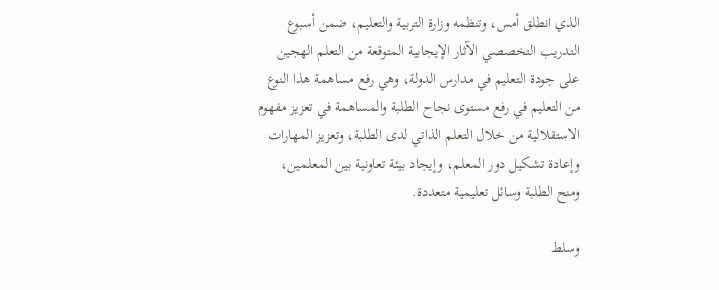الذي انطلق أمس، وتنظمه وزارة التربية والتعليم، ضمن أسبوع التدريب التخصصي الآثار الإيجابية المتوقعة من التعلم الهجين على جودة التعليم في مدارس الدولة، وهي رفع مساهمة هذا النوع من التعليم في رفع مستوى نجاح الطلبة والمساهمة في تعزيز مفهوم الاستقلالية من خلال التعلم الذاتي لدى الطلبة، وتعزيز المهارات وإعادة تشكيل دور المعلم، وإيجاد بيئة تعاونية بين المعلمين، ومنح الطلبة وسائل تعليمية متعددة.

وسلط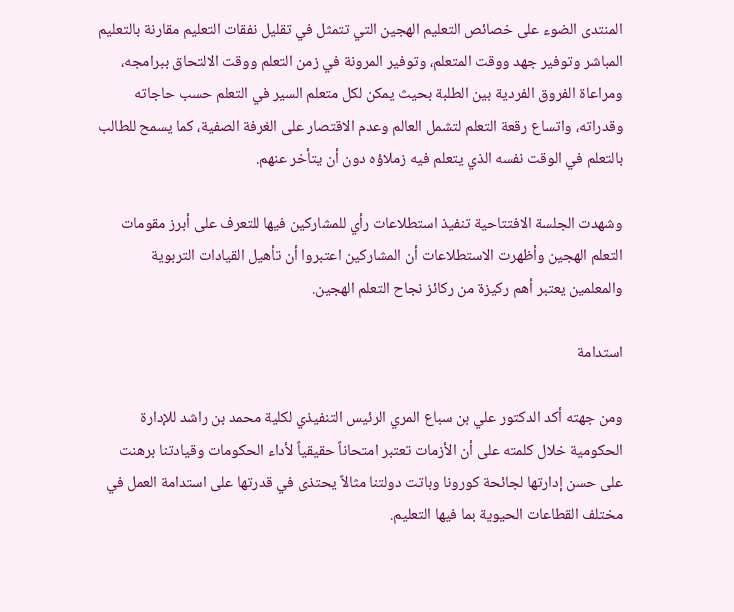المنتدى الضوء على خصائص التعليم الهجين التي تتمثل في تقليل نفقات التعليم مقارنة بالتعليم المباشر وتوفير جهد ووقت المتعلم، وتوفير المرونة في زمن التعلم ووقت الالتحاق ببرامجه، ومراعاة الفروق الفردية بين الطلبة بحيث يمكن لكل متعلم السير في التعلم حسب حاجاته وقدراته، واتساع رقعة التعلم لتشمل العالم وعدم الاقتصار على الغرفة الصفية، كما يسمح للطالب بالتعلم في الوقت نفسه الذي يتعلم فيه زملاؤه دون أن يتأخر عنهم.

وشهدت الجلسة الافتتاحية تنفيذ استطلاعات رأي للمشاركين فيها للتعرف على أبرز مقومات التعلم الهجين وأظهرت الاستطلاعات أن المشاركين اعتبروا أن تأهيل القيادات التربوية والمعلمين يعتبر أهم ركيزة من ركائز نجاح التعلم الهجين.

استدامة

ومن جهته أكد الدكتور علي بن سباع المري الرئيس التنفيذي لكلية محمد بن راشد للإدارة الحكومية خلال كلمته على أن الأزمات تعتبر امتحاناً حقيقياً لأداء الحكومات وقيادتنا برهنت على حسن إدارتها لجائحة كورونا وباتت دولتنا مثالاً يحتذى في قدرتها على استدامة العمل في مختلف القطاعات الحيوية بما فيها التعليم.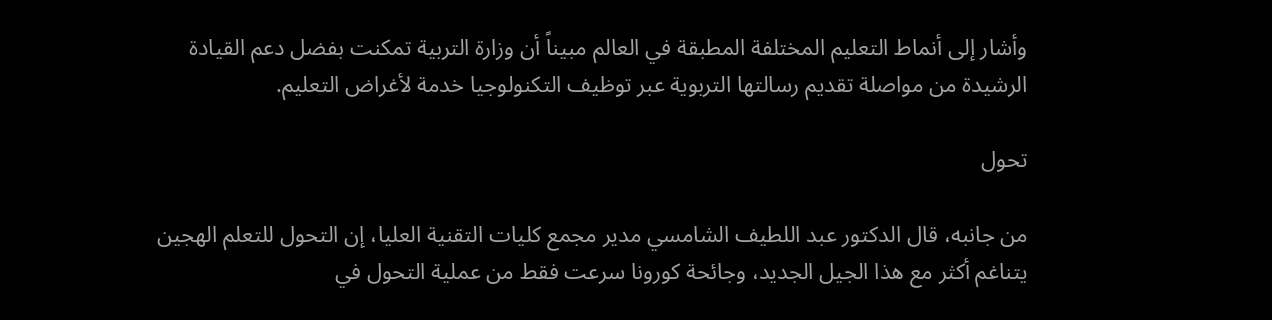وأشار إلى أنماط التعليم المختلفة المطبقة في العالم مبيناً أن وزارة التربية تمكنت بفضل دعم القيادة الرشيدة من مواصلة تقديم رسالتها التربوية عبر توظيف التكنولوجيا خدمة لأغراض التعليم.

تحول

من جانبه، قال الدكتور عبد اللطيف الشامسي مدير مجمع كليات التقنية العليا، إن التحول للتعلم الهجين يتناغم أكثر مع هذا الجيل الجديد، وجائحة كورونا سرعت فقط من عملية التحول في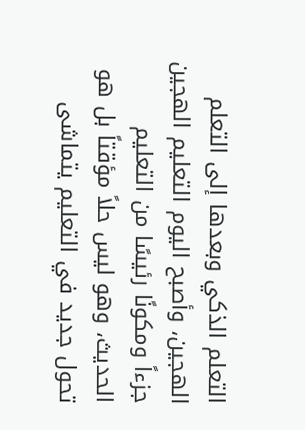التعلم الذكي وبعدها إلى التعلم الهجين، وأصبح اليوم التعليم الهجين جزءاً ومكونًا رئيسًا من التعليم الحديث، وهو ليس حلاً مؤقتاً بل هو تحول جديد في التعليم يتماشى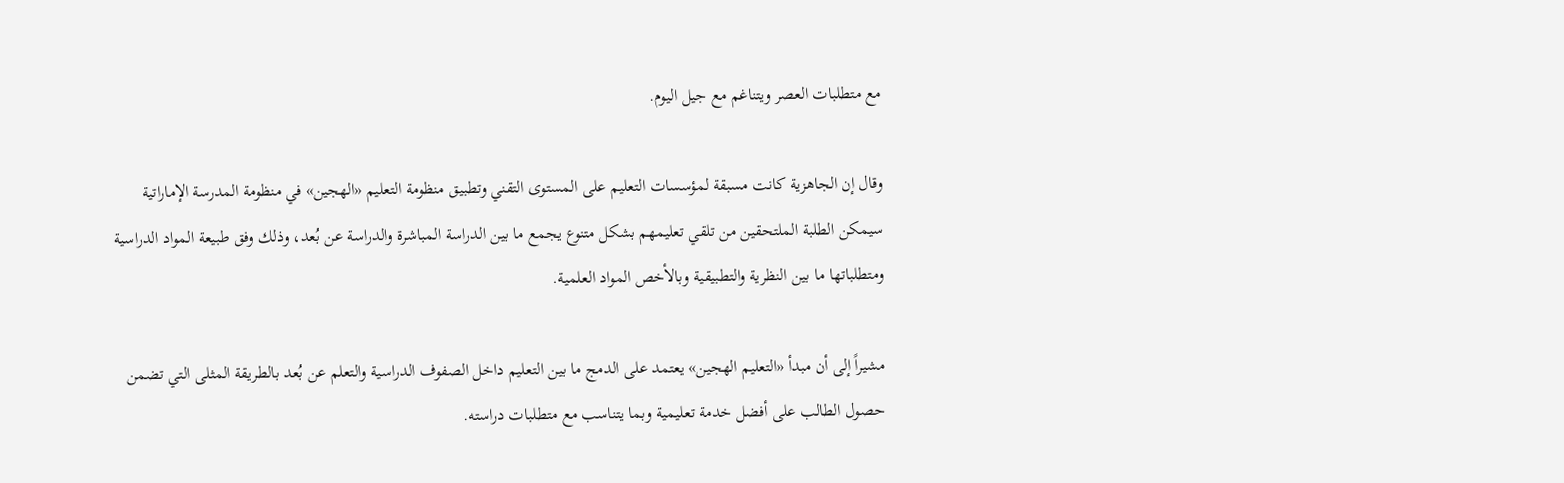مع متطلبات العصر ويتناغم مع جيل اليوم.

وقال إن الجاهزية كانت مسبقة لمؤسسات التعليم على المستوى التقني وتطبيق منظومة التعليم «الهجين» في منظومة المدرسة الإماراتية سيمكن الطلبة الملتحقين من تلقي تعليمهم بشكل متنوع يجمع ما بين الدراسة المباشرة والدراسة عن بُعد، وذلك وفق طبيعة المواد الدراسية ومتطلباتها ما بين النظرية والتطبيقية وبالأخص المواد العلمية.

مشيراً إلى أن مبدأ «التعليم الهجين» يعتمد على الدمج ما بين التعليم داخل الصفوف الدراسية والتعلم عن بُعد بالطريقة المثلى التي تضمن حصول الطالب على أفضل خدمة تعليمية وبما يتناسب مع متطلبات دراسته.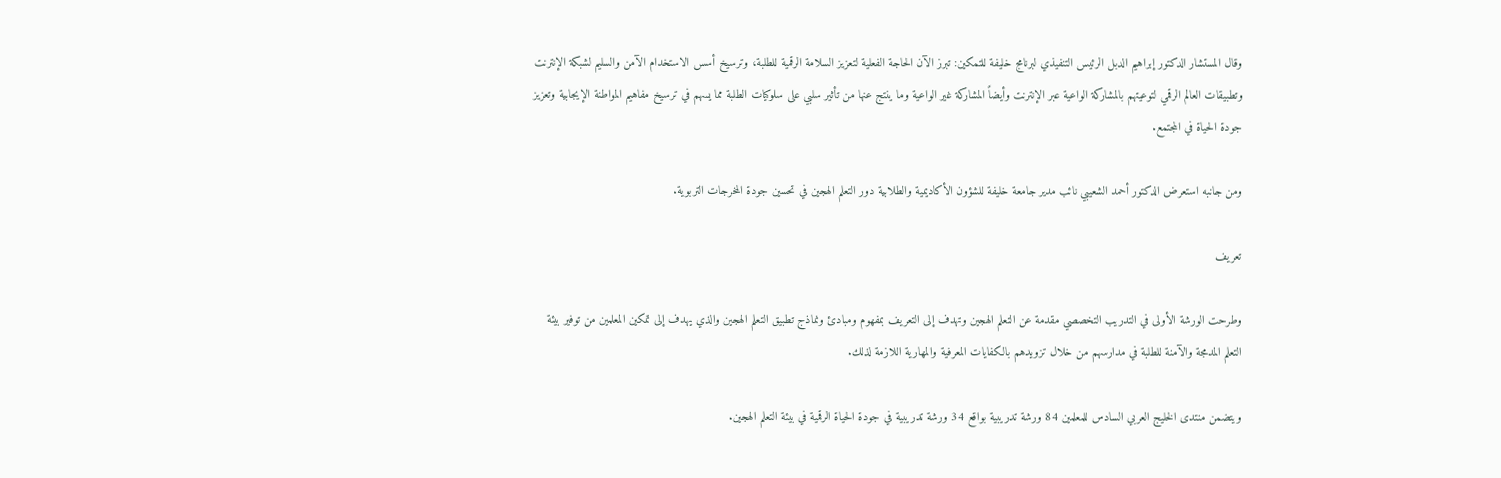وقال المستشار الدكتور إبراهيم الدبل الرئيس التنفيذي لبرنامج خليفة للتمكين: تبرز الآن الحاجة الفعلية لتعزيز السلامة الرقمية للطلبة، وترسيخ أسس الاستخدام الآمن والسليم لشبكة الإنترنت وتطبيقات العالم الرقمي لتوعيتهم بالمشاركة الواعية عبر الإنترنت وأيضاً المشاركة غير الواعية وما ينتج عنها من تأثير سلبي على سلوكيات الطلبة مما يسهم في ترسيخ مفاهيم المواطنة الإيجابية وتعزيز جودة الحياة في المجتمع.

ومن جانبه استعرض الدكتور أحمد الشعيبي نائب مدير جامعة خليفة للشؤون الأكاديمية والطلابية دور التعلم الهجين في تحسين جودة المخرجات التربوية.

تعريف

وطرحت الورشة الأولى في التدريب التخصصي مقدمة عن التعلم الهجين وتهدف إلى التعريف بمفهوم ومبادئ ونماذج تطبيق التعلم الهجين والذي يهدف إلى تمكين المعلمين من توفير بيئة التعلم المدمجة والآمنة للطلبة في مدارسهم من خلال تزويدهم بالكفايات المعرفية والمهارية اللازمة لذلك.

ويتضمن منتدى الخليج العربي السادس للمعلمين 84 ورشة تدريبية بواقع 34 ورشة تدريبية في جودة الحياة الرقمية في بيئة التعلم الهجين.